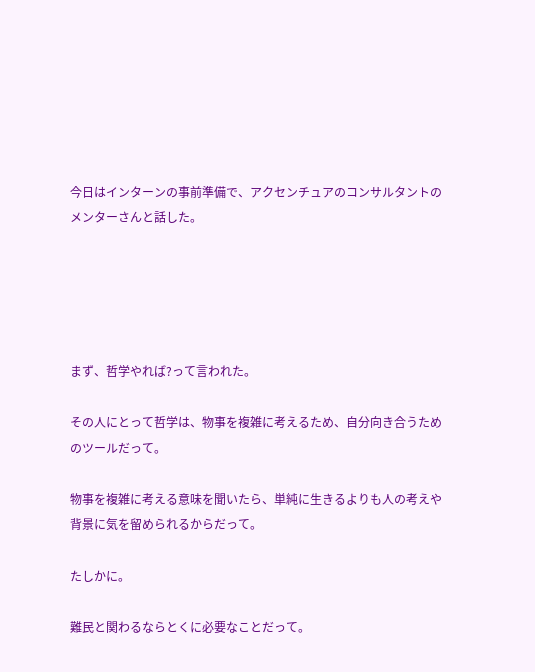今日はインターンの事前準備で、アクセンチュアのコンサルタントのメンターさんと話した。





まず、哲学やれば?って言われた。

その人にとって哲学は、物事を複雑に考えるため、自分向き合うためのツールだって。

物事を複雑に考える意味を聞いたら、単純に生きるよりも人の考えや背景に気を留められるからだって。

たしかに。

難民と関わるならとくに必要なことだって。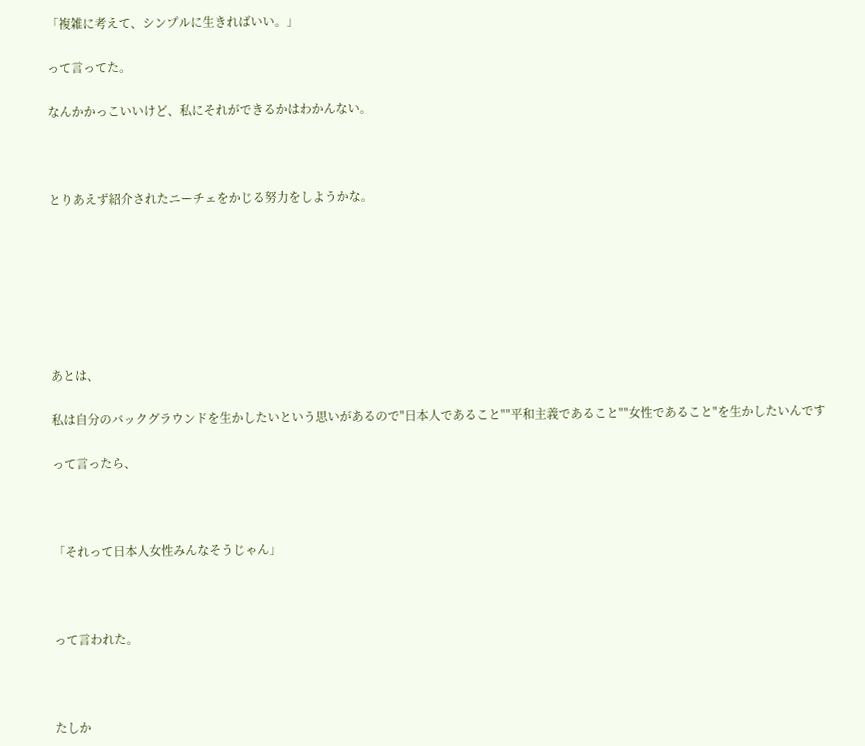「複雑に考えて、シンプルに生きればいい。」

って言ってた。

なんかかっこいいけど、私にそれができるかはわかんない。



とりあえず紹介されたニーチェをかじる努力をしようかな。







あとは、

私は自分のバックグラウンドを生かしたいという思いがあるので"日本人であること""平和主義であること""女性であること"を生かしたいんです

って言ったら、



「それって日本人女性みんなそうじゃん」



って言われた。



たしか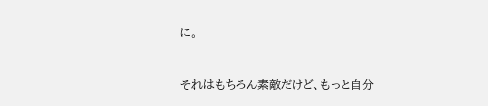に。



それはもちろん素敵だけど、もっと自分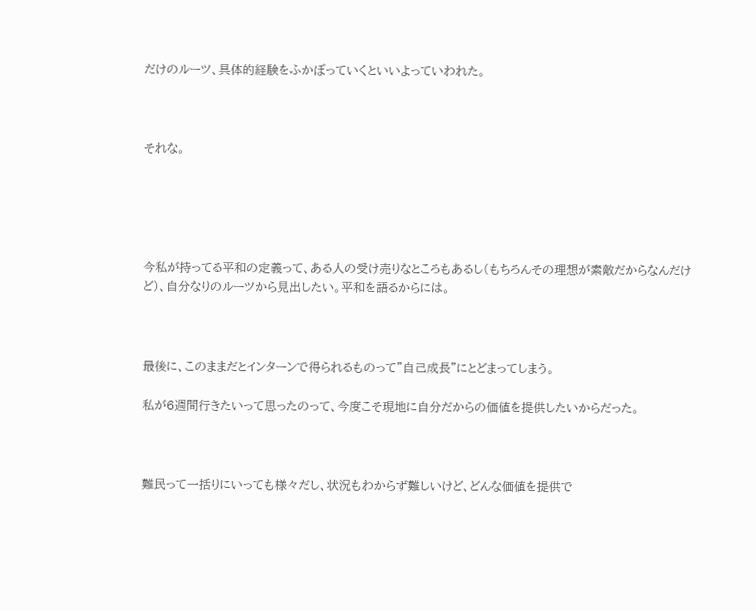だけのルーツ、具体的経験をふかぼっていくといいよっていわれた。



それな。





今私が持ってる平和の定義って、ある人の受け売りなところもあるし(もちろんその理想が素敵だからなんだけど)、自分なりのルーツから見出したい。平和を語るからには。



最後に、このままだとインターンで得られるものって"自己成長"にとどまってしまう。

私が6週間行きたいって思ったのって、今度こそ現地に自分だからの価値を提供したいからだった。



難民って一括りにいっても様々だし、状況もわからず難しいけど、どんな価値を提供で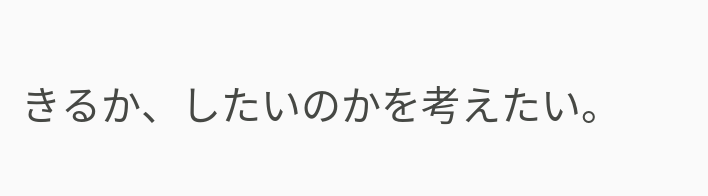きるか、したいのかを考えたい。